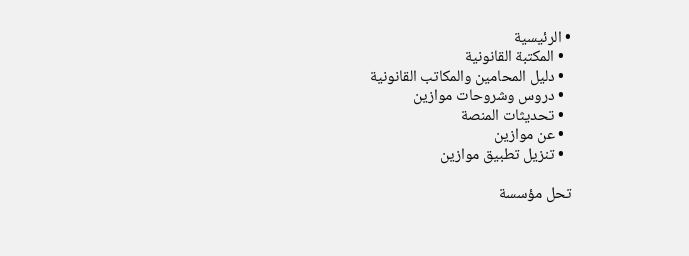• الرئيسية
  • المكتبة القانونية
  • دليل المحامين والمكاتب القانونية
  • دروس وشروحات موازين
  • تحديثات المنصة
  • عن موازين
  • تنزيل تطبيق موازين

تحل مؤسسة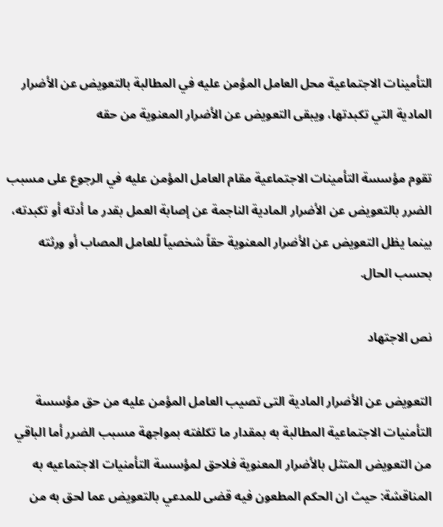التأمينات الاجتماعية محل العامل المؤمن عليه في المطالبة بالتعويض عن الأضرار المادية التي تكبدتها، ويبقى التعويض عن الأضرار المعنوية من حقه

تقوم مؤسسة التأمينات الاجتماعية مقام العامل المؤمن عليه في الرجوع على مسبب الضرر بالتعويض عن الأضرار المادية الناجمة عن إصابة العمل بقدر ما أدته أو تكبدته، بينما يظل التعويض عن الأضرار المعنوية حقاً شخصياً للعامل المصاب أو ورثته بحسب الحال.

نص الاجتهاد

التعويض عن الأضرار المادية التى تصيب العامل المؤمن عليه من حق مؤسسة التأمنيات الاجتماعية المطالبة به بمقدار ما تكلفته بمواجهة مسبب الضرر أما الباقي من التعويض المتثل بالأضرار المعنوية فلاحق لمؤسسة التأمنيات الاجتماعيه به المناقشة: حيث ان الحكم المطعون فيه قضى للمدعي بالتعويض عما لحق به من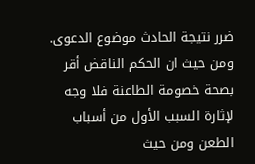ضرر نتيجة الحادث موضوع الدعوى. ومن حيث ان الحكم الناقض أقر بصحة خصومة الطاعنة فلا وجه لإثارة السبب الأول من أسباب الطعن ومن حيث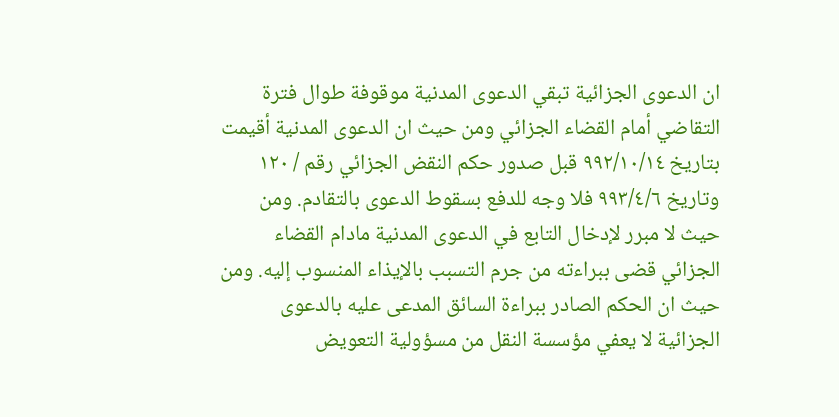ان الدعوى الجزائية تبقي الدعوى المدنية موقوفة طوال فترة التقاضي أمام القضاء الجزائي ومن حيث ان الدعوى المدنية أقيمت بتاريخ ٩٩٢/١٠/١٤ قبل صدور حكم النقض الجزائي رقم / ۱۲۰ وتاريخ ٩٩٣/٤/٦ فلا وجه للدفع بسقوط الدعوى بالتقادم. ومن حيث لا مبرر لإدخال التابع في الدعوى المدنية مادام القضاء الجزائي قضى ببراءته من جرم التسبب بالإيذاء المنسوب إليه. ومن حيث ان الحكم الصادر ببراءة السائق المدعى عليه بالدعوى الجزائية لا يعفي مؤسسة النقل من مسؤولية التعويض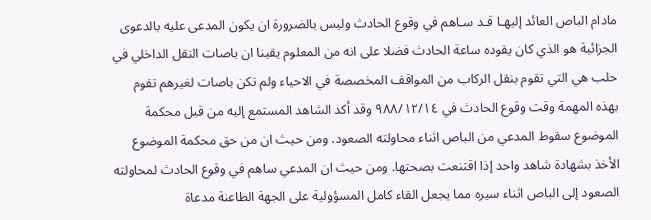مادام الباص العائد إليهـا قـد سـاهم في وقوع الحادث وليس بالضرورة ان يكون المدعى عليه بالدعوى الجزائية هو الذي كان يقوده ساعة الحادث فضلا على انه من المعلوم يقينا ان باصات النقل الداخلي في حلب هي التي تقوم بنقل الركاب من المواقف المخصصة في الاحياء ولم تكن باصات لغيرهم تقوم بهذه المهمة وقت وقوع الحادث في ٩٨٨/١٢/١٤ وقد أكد الشاهد المستمع إليه من قبل محكمة الموضوع سقوط المدعي من الباص اثناء محاولته الصعود. ومن حيث ان من حق محكمة الموضوع الأخذ بشهادة شاهد واحد إذا اقتنعت بصحتها. ومن حيث ان المدعي ساهم في وقوع الحادث لمحاولته الصعود إلى الباص اثناء سيره مما يجعل القاء كامل المسؤولية على الجهة الطاعنة مدعاة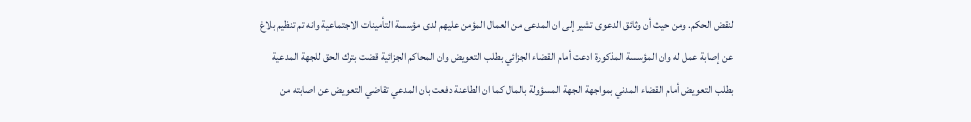لنقض الحكم. ومن حيث أن وثائق الدعوى تشير إلى ان المدعى من العمال المؤمن عليهم لدى مؤسسة التأمينات الاجتماعية وانه تم تنظيم بلاغ عن إصابة عمل له وان المؤسسة المذكورة ادعت أمام القضاء الجزائي بطلب التعويض وان المحاكم الجزائية قضت بترك الحق للجهة المدعية بطلب التعويض أمام القضاء المدني بمواجهة الجهة المسؤولة بالمال كما ان الطاعنة دفعت بان المدعي تقاضي التعويض عن اصابته من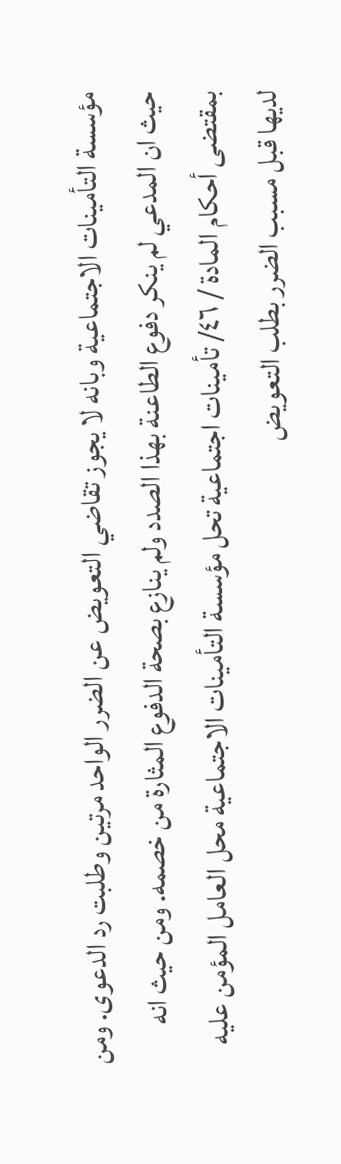مؤسسة التأمينات الاجتماعية وبانه لا يجوز تقاضي التعويض عن الضرر الواحد مرتين وطلبت رد الدعوى. ومن حيث ان المدعي لم ينكر دفوع الطاعنة بهذا الصدد ولم ينازع بصحة الدفوع المثارة من خصمه. ومن حيث انه بمقتضى أحكام المادة / ٤٦/ تأمينات اجتماعية تحل مؤسسة التأمينات الاجتماعية محل العامل المؤمن عليه لديها قبل مسبب الضرر بطلب التعويض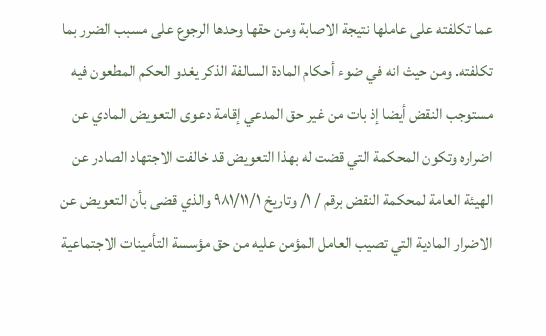عما تكلفته على عاملها نتيجة الاصابة ومن حقها وحدها الرجوع على مسبب الضرر بما تكلفته. ومن حيث انه في ضوء أحكام المادة السالفة الذكر يغدو الحكم المطعون فيه مستوجب النقض أيضا إذ بات من غير حق المدعي إقامة دعوى التعويض المادي عن اضراره وتكون المحكمة التي قضت له بهذا التعويض قد خالفت الاجتهاد الصادر عن الهيئة العامة لمحكمة النقض برقم / ١/ وتاريخ ۹۸۱/۱۱/۱ والذي قضى بأن التعويض عن الاضرار المادية التي تصيب العامل المؤمن عليه من حق مؤسسة التأمينات الاجتماعية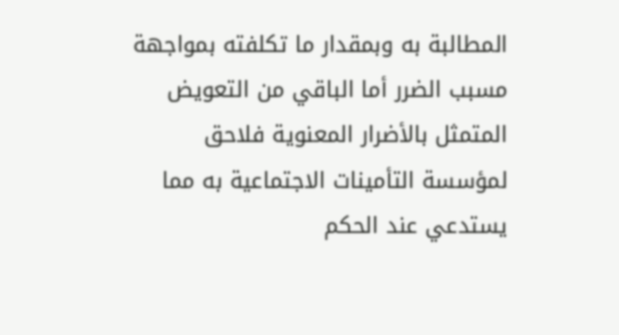المطالبة به وبمقدار ما تكلفته بمواجهة مسبب الضرر أما الباقي من التعويض المتمثل بالأضرار المعنوية فلاحق لمؤسسة التأمينات الاجتماعية به مما يستدعي عند الحكم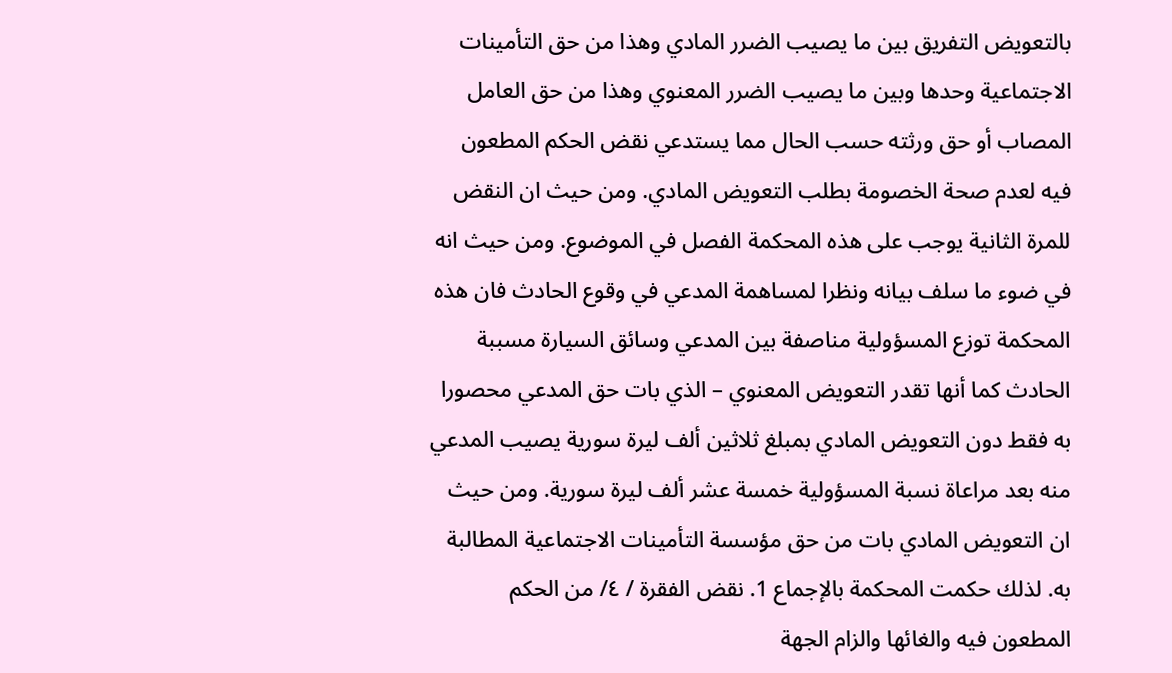بالتعويض التفريق بين ما يصيب الضرر المادي وهذا من حق التأمينات الاجتماعية وحدها وبين ما يصيب الضرر المعنوي وهذا من حق العامل المصاب أو حق ورثته حسب الحال مما يستدعي نقض الحكم المطعون فيه لعدم صحة الخصومة بطلب التعويض المادي. ومن حيث ان النقض للمرة الثانية يوجب على هذه المحكمة الفصل في الموضوع. ومن حيث انه في ضوء ما سلف بيانه ونظرا لمساهمة المدعي في وقوع الحادث فان هذه المحكمة توزع المسؤولية مناصفة بين المدعي وسائق السيارة مسببة الحادث كما أنها تقدر التعويض المعنوي – الذي بات حق المدعي محصورا به فقط دون التعويض المادي بمبلغ ثلاثين ألف ليرة سورية يصيب المدعي منه بعد مراعاة نسبة المسؤولية خمسة عشر ألف ليرة سورية. ومن حيث ان التعويض المادي بات من حق مؤسسة التأمينات الاجتماعية المطالبة به. لذلك حكمت المحكمة بالإجماع 1. نقض الفقرة / ٤/ من الحكم المطعون فيه والغائها والزام الجهة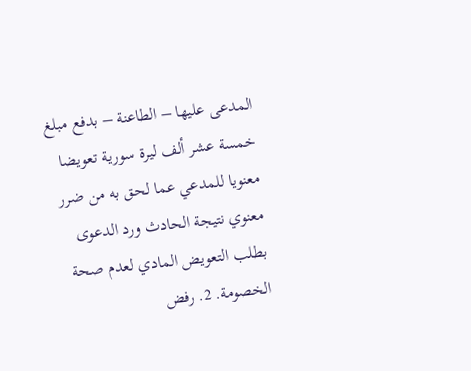المدعى عليها – الطاعنة – بدفع مبلغ خمسة عشر ألف ليرة سورية تعويضا معنويا للمدعي عما لحق به من ضرر معنوي نتيجة الحادث ورد الدعوى بطلب التعويض المادي لعدم صحة الخصومة. 2. رفض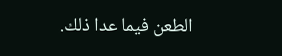الطعن فيما عدا ذلك.